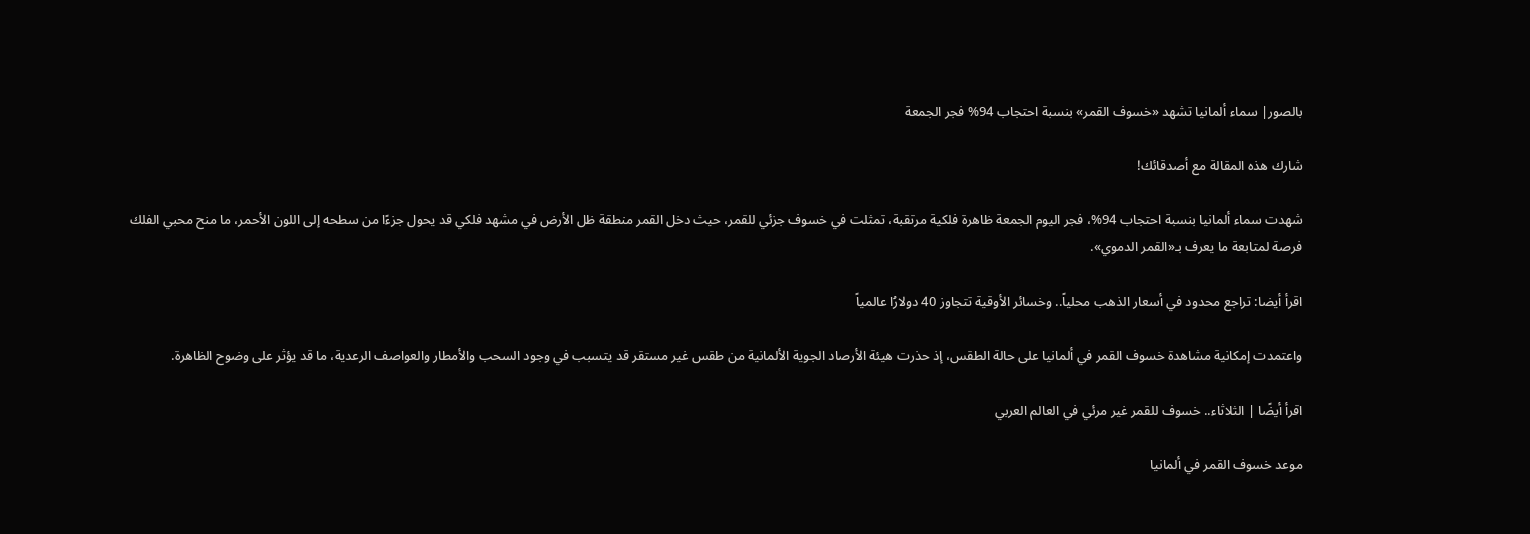بالصور| سماء ألمانيا تشهد «خسوف القمر» بنسبة احتجاب 94% فجر الجمعة

شارك هذه المقالة مع أصدقائك!

شهدت سماء ألمانيا بنسبة احتجاب 94%، فجر اليوم الجمعة ظاهرة فلكية مرتقبة، تمثلت في خسوف جزئي للقمر، حيث دخل القمر منطقة ظل الأرض في مشهد فلكي قد يحول جزءًا من سطحه إلى اللون الأحمر، ما منح محبي الفلك فرصة لمتابعة ما يعرف بـ«القمر الدموي».

اقرأ أيضا: تراجع محدود في أسعار الذهب محلياً.. وخسائر الأوقية تتجاوز 40 دولارُا عالمياً

واعتمدت إمكانية مشاهدة خسوف القمر في ألمانيا على حالة الطقس، إذ حذرت هيئة الأرصاد الجوية الألمانية من طقس غير مستقر قد يتسبب في وجود السحب والأمطار والعواصف الرعدية، ما قد يؤثر على وضوح الظاهرة.

اقرأ أيضًا | الثلاثاء.. خسوف للقمر غير مرئي في العالم العربي

موعد خسوف القمر في ألمانيا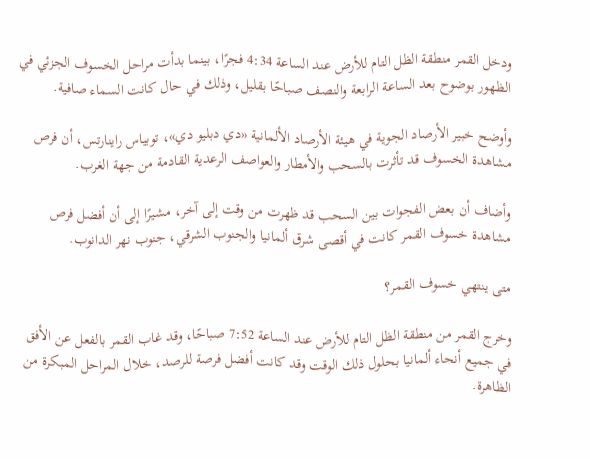ودخل القمر منطقة الظل التام للأرض عند الساعة 4:34 فجرًا، بينما بدأت مراحل الخسوف الجزئي في الظهور بوضوح بعد الساعة الرابعة والنصف صباحًا بقليل، وذلك في حال كانت السماء صافية.

وأوضح خبير الأرصاد الجوية في هيئة الأرصاد الألمانية «دي دبليو دي»، توبياس راينارتس، أن فرص مشاهدة الخسوف قد تأثرت بالسحب والأمطار والعواصف الرعدية القادمة من جهة الغرب.

وأضاف أن بعض الفجوات بين السحب قد ظهرت من وقت إلى آخر، مشيرًا إلى أن أفضل فرص مشاهدة خسوف القمر كانت في أقصى شرق ألمانيا والجنوب الشرقي، جنوب نهر الدانوب.

متى ينتهي خسوف القمر؟

وخرج القمر من منطقة الظل التام للأرض عند الساعة 7:52 صباحًا، وقد غاب القمر بالفعل عن الأفق في جميع أنحاء ألمانيا بحلول ذلك الوقت وقد كانت أفضل فرصة للرصد، خلال المراحل المبكرة من الظاهرة.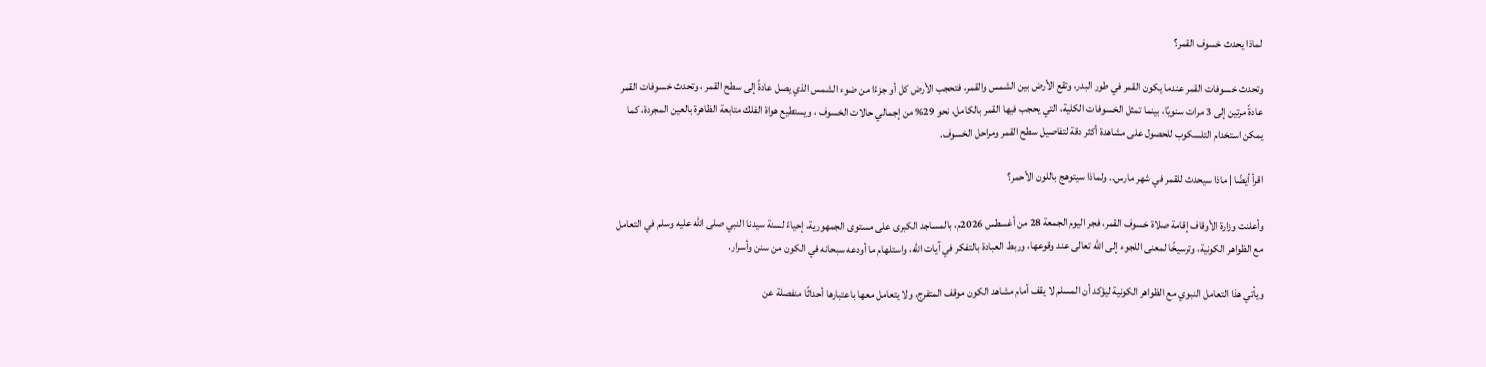لماذا يحدث خسوف القمر؟

وتحدث خسوفات القمر عندما يكون القمر في طور البدر، وتقع الأرض بين الشمس والقمر، فتحجب الأرض كل أو جزءًا من ضوء الشمس الذي يصل عادةً إلى سطح القمر ، وتحدث خسوفات القمر عادةً مرتين إلى 3 مرات سنويًا، بينما تمثل الخسوفات الكلية، التي يحجب فيها القمر بالكامل، نحو 29% من إجمالي حالات الخسوف ، ويستطيع هواة الفلك متابعة الظاهرة بالعين المجردة، كما يمكن استخدام التلسكوب للحصول على مشاهدة أكثر دقة لتفاصيل سطح القمر ومراحل الخسوف.

اقرأ أيضًا | ماذا سيحدث للقمر في شهر مارس.. ولماذا سيتوهج باللون الأحمر؟

وأعلنت وزارة الأوقاف إقامة صلاة خسوف القمر، فجر اليوم الجمعة 28 من أغسطس 2026م، بالمساجد الكبرى على مستوى الجمهورية، إحياءً لسنة سيدنا النبي صلى الله عليه وسلم في التعامل مع الظواهر الكونية، وترسيخًا لمعنى اللجوء إلى الله تعالى عند وقوعها، وربط العبادة بالتفكر في آيات الله، واستلهام ما أودعه سبحانه في الكون من سنن وأسرار.

ويأتي هذا التعامل النبوي مع الظواهر الكونية ليؤكد أن المسلم لا يقف أمام مشاهد الكون موقف المتفرج، ولا يتعامل معها باعتبارها أحداثًا منفصلة عن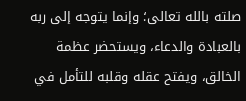صلته بالله تعالى؛ وإنما يتوجه إلى ربه بالعبادة والدعاء، ويستحضر عظمة الخالق، ويفتح عقله وقلبه للتأمل في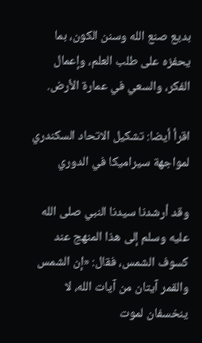بديع صنع الله وسنن الكون، بما يحفزه على طلب العلم، وإعمال الفكر، والسعي في عمارة الأرض.

اقرأ أيضا: تشكيل الاتحاد السكندري لمواجهة سيراميكا في الدوري

وقد أرشدنا سيدنا النبي صلى الله عليه وسلم إلى هذا المنهج عند كسوف الشمس، فقال: «إن الشمس والقمر آيتان من آيات الله، لا ينخسفان لموت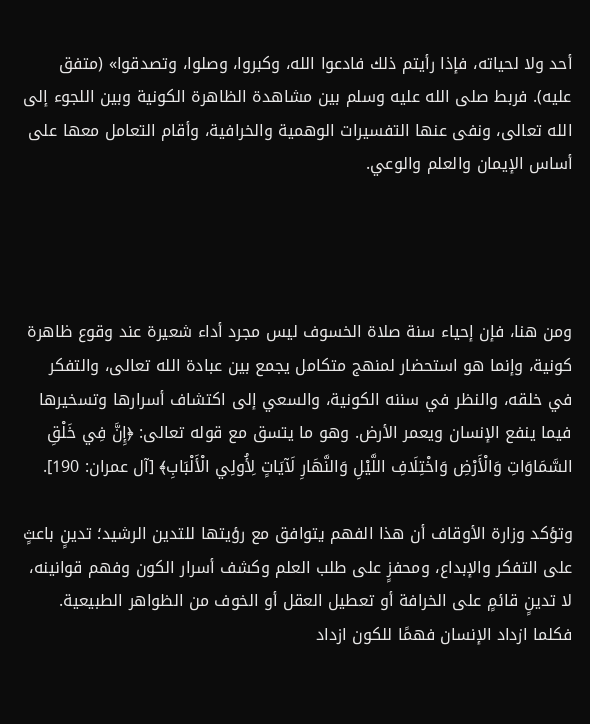أحد ولا لحياته، فإذا رأيتم ذلك فادعوا الله، وكبروا، وصلوا، وتصدقوا» (متفق عليه). فربط صلى الله عليه وسلم بين مشاهدة الظاهرة الكونية وبين اللجوء إلى الله تعالى، ونفى عنها التفسيرات الوهمية والخرافية، وأقام التعامل معها على أساس الإيمان والعلم والوعي.




ومن هنا، فإن إحياء سنة صلاة الخسوف ليس مجرد أداء شعيرة عند وقوع ظاهرة كونية، وإنما هو استحضار لمنهج متكامل يجمع بين عبادة الله تعالى، والتفكر في خلقه، والنظر في سننه الكونية، والسعي إلى اكتشاف أسرارها وتسخيرها فيما ينفع الإنسان ويعمر الأرض. وهو ما يتسق مع قوله تعالى: ﴿إِنَّ فِي خَلْقِ السَّمَاوَاتِ وَالْأَرْضِ وَاخْتِلَافِ اللَّيْلِ وَالنَّهَارِ لَآيَاتٍ لِأُولِي الْأَلْبَابِ﴾ [آل عمران: 190].

وتؤكد وزارة الأوقاف أن هذا الفهم يتوافق مع رؤيتها للتدين الرشيد؛ تدينٍ باعثٍ على التفكر والإبداع، ومحفزٍ على طلب العلم وكشف أسرار الكون وفهم قوانينه، لا تدينٍ قائمٍ على الخرافة أو تعطيل العقل أو الخوف من الظواهر الطبيعية. فكلما ازداد الإنسان فهمًا للكون ازداد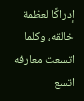إدراكًا لعظمة خالقه، وكلما اتسعت معارفه اتسع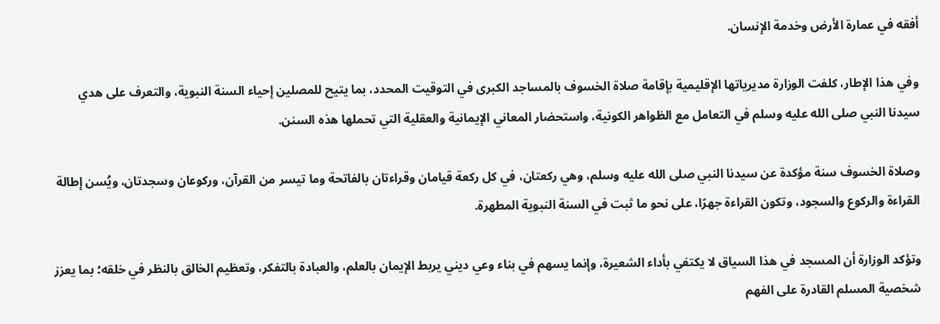أفقه في عمارة الأرض وخدمة الإنسان.

وفي هذا الإطار، كلفت الوزارة مديرياتها الإقليمية بإقامة صلاة الخسوف بالمساجد الكبرى في التوقيت المحدد، بما يتيح للمصلين إحياء السنة النبوية، والتعرف على هدي سيدنا النبي صلى الله عليه وسلم في التعامل مع الظواهر الكونية، واستحضار المعاني الإيمانية والعقلية التي تحملها هذه السنن.

وصلاة الخسوف سنة مؤكدة عن سيدنا النبي صلى الله عليه وسلم، وهي ركعتان، في كل ركعة قيامان وقراءتان بالفاتحة وما تيسر من القرآن، وركوعان وسجدتان، ويُسن إطالة القراءة والركوع والسجود، وتكون القراءة جهرًا، على نحو ما ثبت في السنة النبوية المطهرة.

وتؤكد الوزارة أن المسجد في هذا السياق لا يكتفي بأداء الشعيرة، وإنما يسهم في بناء وعي ديني يربط الإيمان بالعلم، والعبادة بالتفكر، وتعظيم الخالق بالنظر في خلقه؛ بما يعزز شخصية المسلم القادرة على الفهم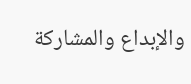والإبداع والمشاركة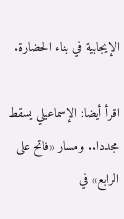الإيجابية في بناء الحضارة.

اقرأ أيضا: الإسماعيلي يسقط مجددا.. ومسار «فاتح على الرابع» في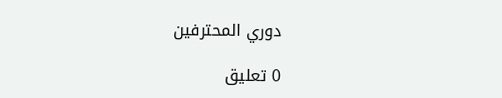دوري المحترفين

0 تعليق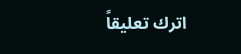اترك تعليقاً